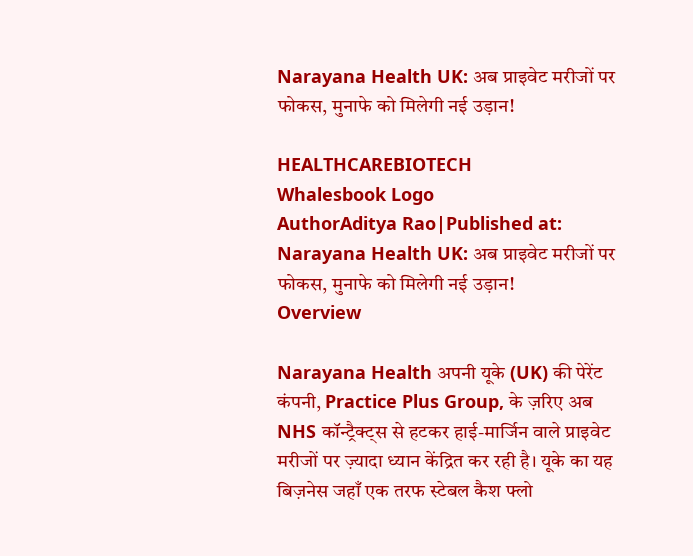Narayana Health UK: अब प्राइवेट मरीजों पर फोकस, मुनाफे को मिलेगी नई उड़ान!

HEALTHCAREBIOTECH
Whalesbook Logo
AuthorAditya Rao|Published at:
Narayana Health UK: अब प्राइवेट मरीजों पर फोकस, मुनाफे को मिलेगी नई उड़ान!
Overview

Narayana Health अपनी यूके (UK) की पेरेंट कंपनी, Practice Plus Group, के ज़रिए अब NHS कॉन्ट्रैक्ट्स से हटकर हाई-मार्जिन वाले प्राइवेट मरीजों पर ज़्यादा ध्यान केंद्रित कर रही है। यूके का यह बिज़नेस जहाँ एक तरफ स्टेबल कैश फ्लो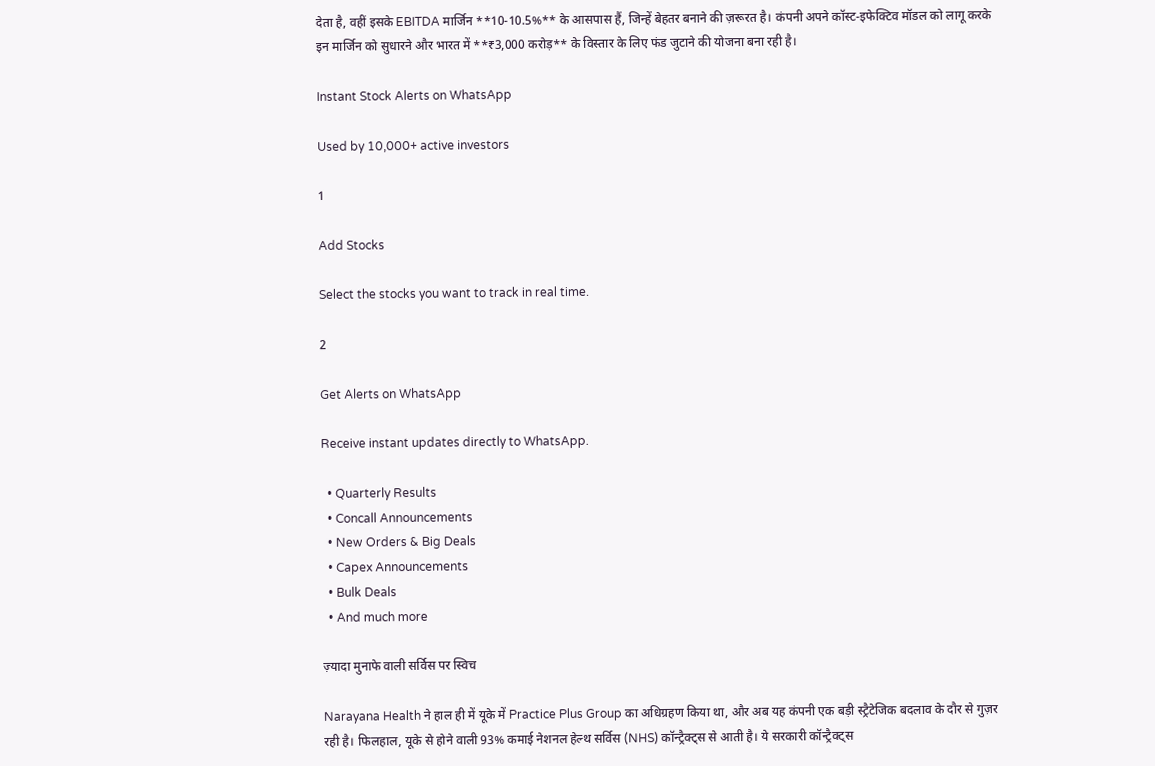देता है, वहीं इसके EBITDA मार्जिन **10-10.5%** के आसपास हैं, जिन्हें बेहतर बनाने की ज़रूरत है। कंपनी अपने कॉस्ट-इफेक्टिव मॉडल को लागू करके इन मार्जिन को सुधारने और भारत में **₹3,000 करोड़** के विस्तार के लिए फंड जुटाने की योजना बना रही है।

Instant Stock Alerts on WhatsApp

Used by 10,000+ active investors

1

Add Stocks

Select the stocks you want to track in real time.

2

Get Alerts on WhatsApp

Receive instant updates directly to WhatsApp.

  • Quarterly Results
  • Concall Announcements
  • New Orders & Big Deals
  • Capex Announcements
  • Bulk Deals
  • And much more

ज़्यादा मुनाफे वाली सर्विस पर स्विच

Narayana Health ने हाल ही में यूके में Practice Plus Group का अधिग्रहण किया था, और अब यह कंपनी एक बड़ी स्ट्रैटेजिक बदलाव के दौर से गुज़र रही है। फिलहाल, यूके से होने वाली 93% कमाई नेशनल हेल्थ सर्विस (NHS) कॉन्ट्रैक्ट्स से आती है। ये सरकारी कॉन्ट्रैक्ट्स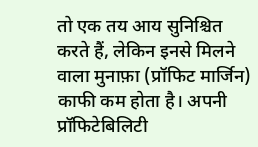तो एक तय आय सुनिश्चित करते हैं, लेकिन इनसे मिलने वाला मुनाफ़ा (प्रॉफिट मार्जिन) काफी कम होता है। अपनी प्रॉफिटेबिलिटी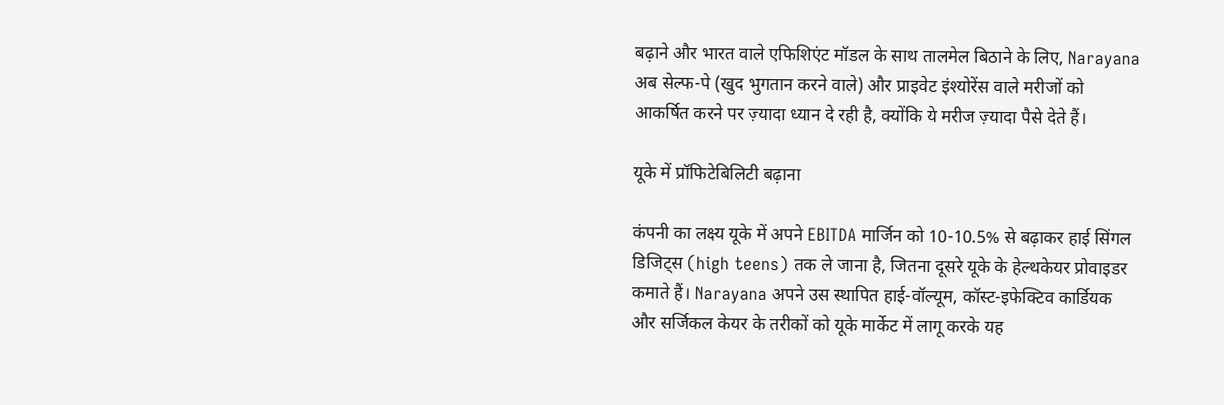बढ़ाने और भारत वाले एफिशिएंट मॉडल के साथ तालमेल बिठाने के लिए, Narayana अब सेल्फ-पे (खुद भुगतान करने वाले) और प्राइवेट इंश्योरेंस वाले मरीजों को आकर्षित करने पर ज़्यादा ध्यान दे रही है, क्योंकि ये मरीज ज़्यादा पैसे देते हैं।

यूके में प्रॉफिटेबिलिटी बढ़ाना

कंपनी का लक्ष्य यूके में अपने EBITDA मार्जिन को 10-10.5% से बढ़ाकर हाई सिंगल डिजिट्स (high teens) तक ले जाना है, जितना दूसरे यूके के हेल्थकेयर प्रोवाइडर कमाते हैं। Narayana अपने उस स्थापित हाई-वॉल्यूम, कॉस्ट-इफेक्टिव कार्डियक और सर्जिकल केयर के तरीकों को यूके मार्केट में लागू करके यह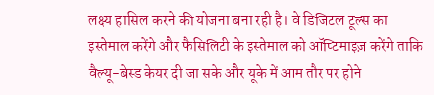लक्ष्य हासिल करने की योजना बना रही है। वे डिजिटल टूल्स का इस्तेमाल करेंगे और फैसिलिटी के इस्तेमाल को ऑप्टिमाइज़ करेंगे ताकि वैल्यू-बेस्ड केयर दी जा सके और यूके में आम तौर पर होने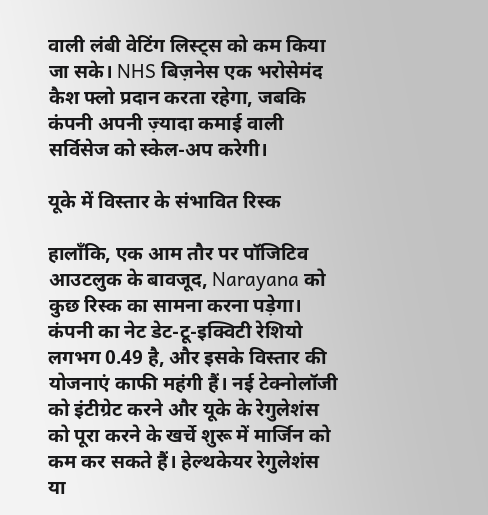वाली लंबी वेटिंग लिस्ट्स को कम किया जा सके। NHS बिज़नेस एक भरोसेमंद कैश फ्लो प्रदान करता रहेगा, जबकि कंपनी अपनी ज़्यादा कमाई वाली सर्विसेज को स्केल-अप करेगी।

यूके में विस्तार के संभावित रिस्क

हालाँकि, एक आम तौर पर पॉजिटिव आउटलुक के बावजूद, Narayana को कुछ रिस्क का सामना करना पड़ेगा। कंपनी का नेट डेट-टू-इक्विटी रेशियो लगभग 0.49 है, और इसके विस्तार की योजनाएं काफी महंगी हैं। नई टेक्नोलॉजी को इंटीग्रेट करने और यूके के रेगुलेशंस को पूरा करने के खर्चे शुरू में मार्जिन को कम कर सकते हैं। हेल्थकेयर रेगुलेशंस या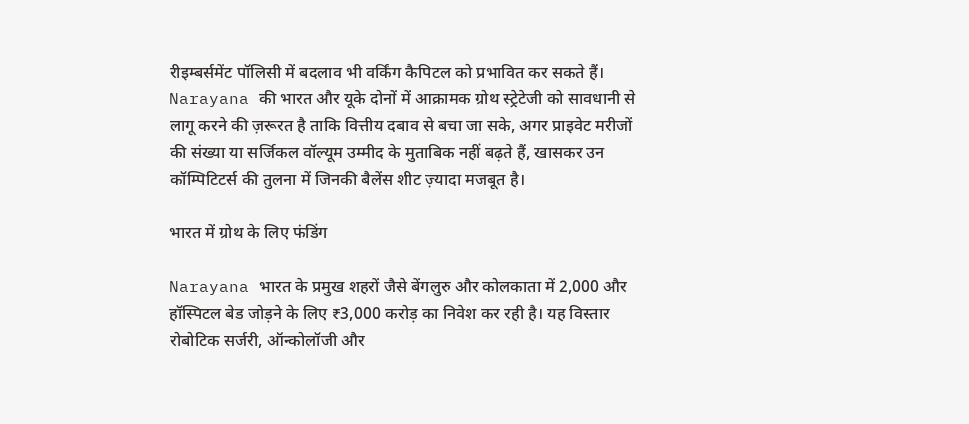रीइम्बर्समेंट पॉलिसी में बदलाव भी वर्किंग कैपिटल को प्रभावित कर सकते हैं। Narayana की भारत और यूके दोनों में आक्रामक ग्रोथ स्ट्रेटेजी को सावधानी से लागू करने की ज़रूरत है ताकि वित्तीय दबाव से बचा जा सके, अगर प्राइवेट मरीजों की संख्या या सर्जिकल वॉल्यूम उम्मीद के मुताबिक नहीं बढ़ते हैं, खासकर उन कॉम्पिटिटर्स की तुलना में जिनकी बैलेंस शीट ज़्यादा मजबूत है।

भारत में ग्रोथ के लिए फंडिंग

Narayana भारत के प्रमुख शहरों जैसे बेंगलुरु और कोलकाता में 2,000 और हॉस्पिटल बेड जोड़ने के लिए ₹3,000 करोड़ का निवेश कर रही है। यह विस्तार रोबोटिक सर्जरी, ऑन्कोलॉजी और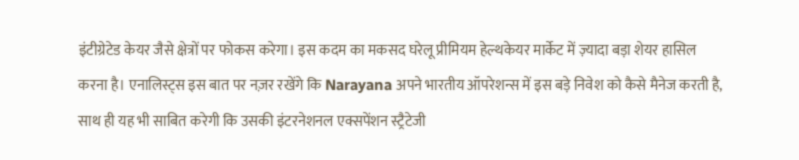इंटीग्रेटेड केयर जैसे क्षेत्रों पर फोकस करेगा। इस कदम का मकसद घरेलू प्रीमियम हेल्थकेयर मार्केट में ज़्यादा बड़ा शेयर हासिल करना है। एनालिस्ट्स इस बात पर नज़र रखेंगे कि Narayana अपने भारतीय ऑपरेशन्स में इस बड़े निवेश को कैसे मैनेज करती है, साथ ही यह भी साबित करेगी कि उसकी इंटरनेशनल एक्सपेंशन स्ट्रैटेजी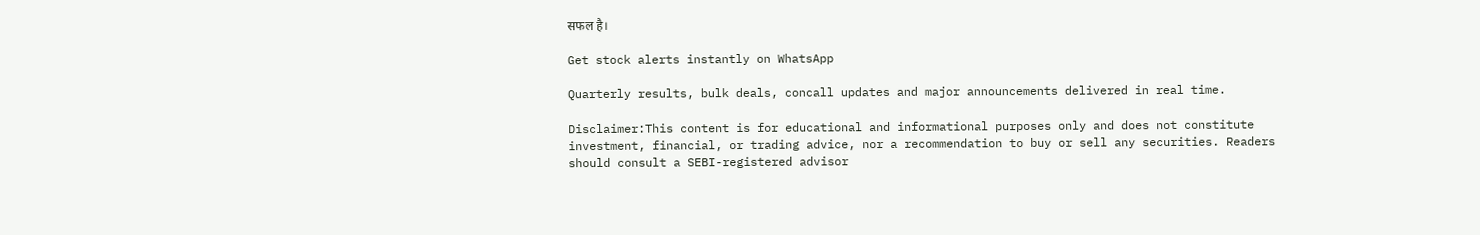सफल है।

Get stock alerts instantly on WhatsApp

Quarterly results, bulk deals, concall updates and major announcements delivered in real time.

Disclaimer:This content is for educational and informational purposes only and does not constitute investment, financial, or trading advice, nor a recommendation to buy or sell any securities. Readers should consult a SEBI-registered advisor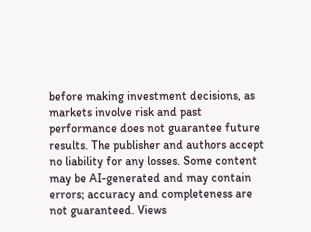before making investment decisions, as markets involve risk and past performance does not guarantee future results. The publisher and authors accept no liability for any losses. Some content may be AI-generated and may contain errors; accuracy and completeness are not guaranteed. Views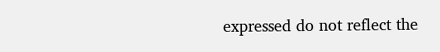expressed do not reflect the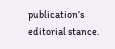publication’s editorial stance.